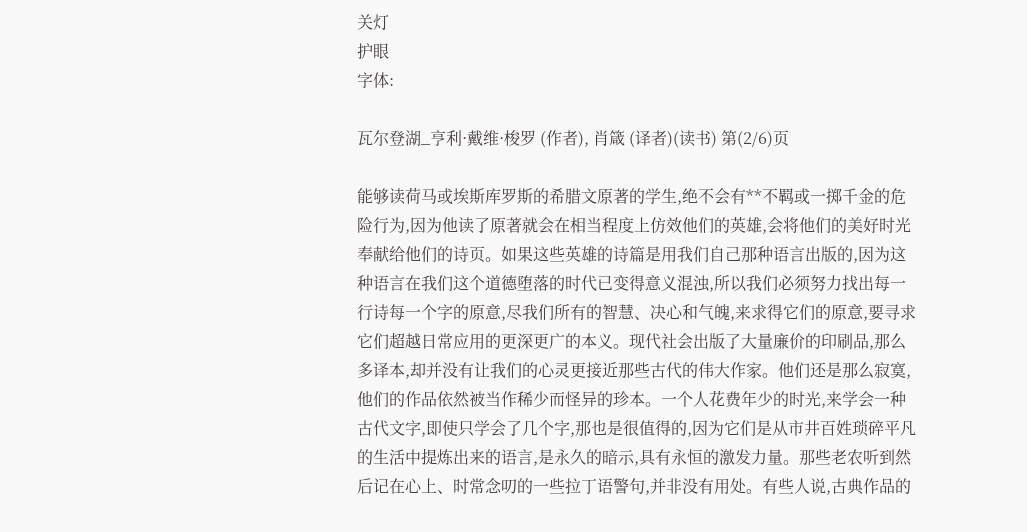关灯
护眼
字体:

瓦尔登湖_亨利·戴维·梭罗 (作者), 肖箴 (译者)(读书) 第(2/6)页

能够读荷马或埃斯库罗斯的希腊文原著的学生,绝不会有**不羁或一掷千金的危险行为,因为他读了原著就会在相当程度上仿效他们的英雄,会将他们的美好时光奉献给他们的诗页。如果这些英雄的诗篇是用我们自己那种语言出版的,因为这种语言在我们这个道德堕落的时代已变得意义混浊,所以我们必须努力找出每一行诗每一个字的原意,尽我们所有的智慧、决心和气魄,来求得它们的原意,要寻求它们超越日常应用的更深更广的本义。现代社会出版了大量廉价的印刷品,那么多译本,却并没有让我们的心灵更接近那些古代的伟大作家。他们还是那么寂寞,他们的作品依然被当作稀少而怪异的珍本。一个人花费年少的时光,来学会一种古代文字,即使只学会了几个字,那也是很值得的,因为它们是从市井百姓琐碎平凡的生活中提炼出来的语言,是永久的暗示,具有永恒的激发力量。那些老农听到然后记在心上、时常念叨的一些拉丁语警句,并非没有用处。有些人说,古典作品的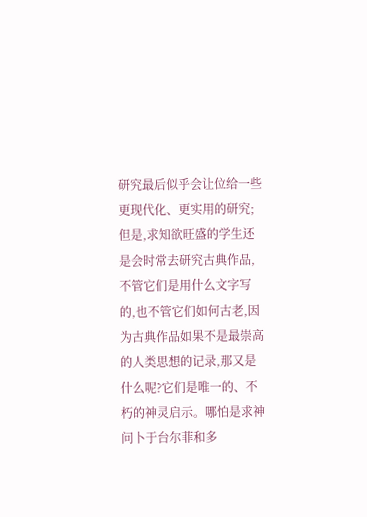研究最后似乎会让位给一些更现代化、更实用的研究;但是,求知欲旺盛的学生还是会时常去研究古典作品,不管它们是用什么文字写的,也不管它们如何古老,因为古典作品如果不是最崇高的人类思想的记录,那又是什么呢?它们是唯一的、不朽的神灵启示。哪怕是求神问卜于台尔菲和多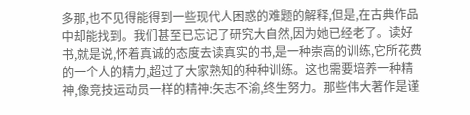多那,也不见得能得到一些现代人困惑的难题的解释,但是,在古典作品中却能找到。我们甚至已忘记了研究大自然,因为她已经老了。读好书,就是说,怀着真诚的态度去读真实的书,是一种崇高的训练,它所花费的一个人的精力,超过了大家熟知的种种训练。这也需要培养一种精神,像竞技运动员一样的精神:矢志不渝,终生努力。那些伟大著作是谨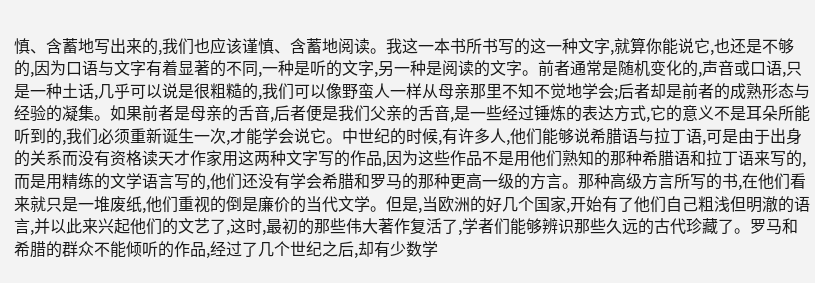慎、含蓄地写出来的,我们也应该谨慎、含蓄地阅读。我这一本书所书写的这一种文字,就算你能说它,也还是不够的,因为口语与文字有着显著的不同,一种是听的文字,另一种是阅读的文字。前者通常是随机变化的,声音或口语,只是一种土话,几乎可以说是很粗糙的,我们可以像野蛮人一样从母亲那里不知不觉地学会;后者却是前者的成熟形态与经验的凝集。如果前者是母亲的舌音,后者便是我们父亲的舌音,是一些经过锤炼的表达方式,它的意义不是耳朵所能听到的,我们必须重新诞生一次,才能学会说它。中世纪的时候,有许多人,他们能够说希腊语与拉丁语,可是由于出身的关系而没有资格读天才作家用这两种文字写的作品,因为这些作品不是用他们熟知的那种希腊语和拉丁语来写的,而是用精练的文学语言写的,他们还没有学会希腊和罗马的那种更高一级的方言。那种高级方言所写的书,在他们看来就只是一堆废纸,他们重视的倒是廉价的当代文学。但是,当欧洲的好几个国家,开始有了他们自己粗浅但明澈的语言,并以此来兴起他们的文艺了,这时,最初的那些伟大著作复活了,学者们能够辨识那些久远的古代珍藏了。罗马和希腊的群众不能倾听的作品,经过了几个世纪之后,却有少数学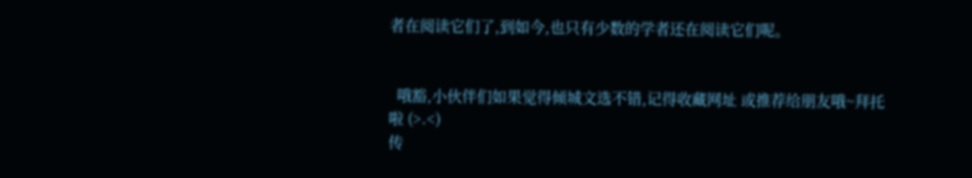者在阅读它们了,到如今,也只有少数的学者还在阅读它们呢。


  哦豁,小伙伴们如果觉得倾城文选不错,记得收藏网址 或推荐给朋友哦~拜托啦 (>.<)
传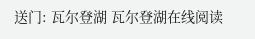送门: 瓦尔登湖 瓦尔登湖在线阅读